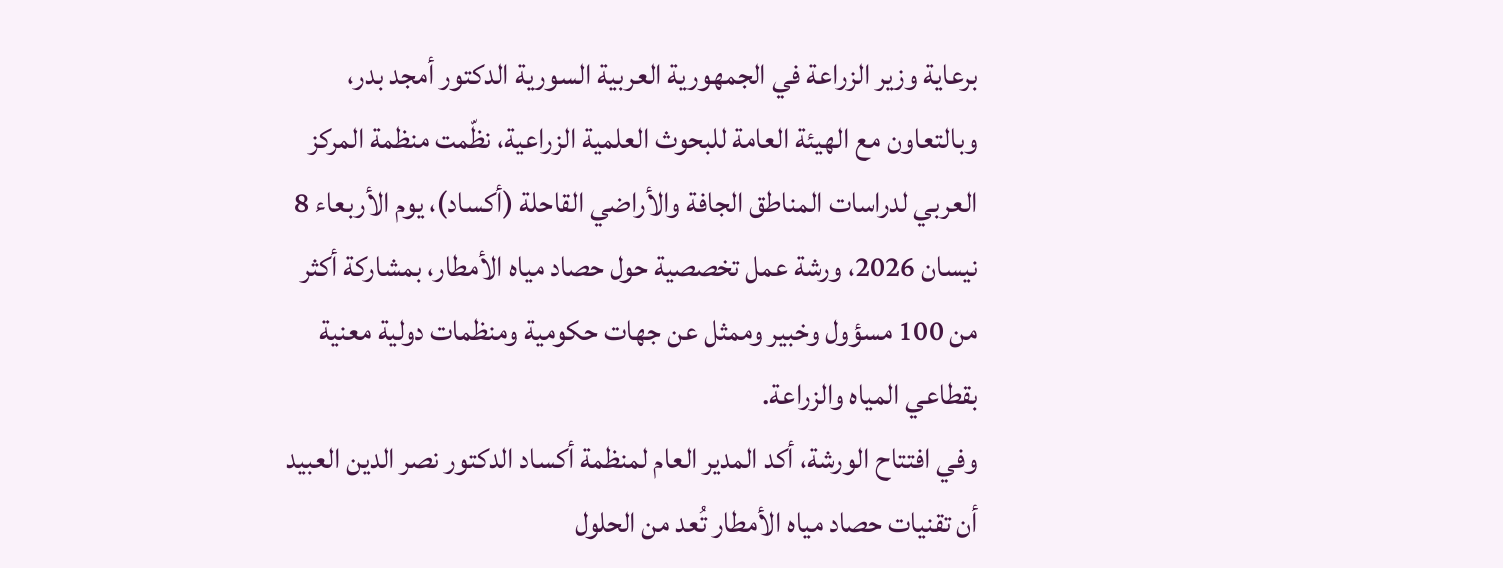برعاية وزير الزراعة في الجمهورية العربية السورية الدكتور أمجد بدر، وبالتعاون مع الهيئة العامة للبحوث العلمية الزراعية، نظّمت منظمة المركز العربي لدراسات المناطق الجافة والأراضي القاحلة (أكساد)، يوم الأربعاء 8 نيسان 2026، ورشة عمل تخصصية حول حصاد مياه الأمطار، بمشاركة أكثر من 100 مسؤول وخبير وممثل عن جهات حكومية ومنظمات دولية معنية بقطاعي المياه والزراعة.
وفي افتتاح الورشة، أكد المدير العام لمنظمة أكساد الدكتور نصر الدين العبيد أن تقنيات حصاد مياه الأمطار تُعد من الحلول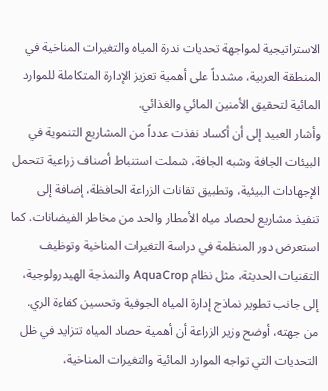الاستراتيجية لمواجهة تحديات ندرة المياه والتغيرات المناخية في المنطقة العربية، مشدداً على أهمية تعزيز الإدارة المتكاملة للموارد المائية لتحقيق الأمنين المائي والغذائي.
وأشار العبيد إلى أن أكساد نفذت عدداً من المشاريع التنموية في البيئات الجافة وشبه الجافة، شملت استنباط أصناف زراعية تتحمل الإجهادات البيئية، وتطبيق تقانات الزراعة الحافظة، إضافة إلى تنفيذ مشاريع لحصاد مياه الأمطار والحد من مخاطر الفيضانات. كما استعرض دور المنظمة في دراسة التغيرات المناخية وتوظيف التقنيات الحديثة، مثل نظام AquaCrop والنمذجة الهيدرولوجية، إلى جانب تطوير نماذج إدارة المياه الجوفية وتحسين كفاءة الري.
من جهته، أوضح وزير الزراعة أن أهمية حصاد المياه تتزايد في ظل التحديات التي تواجه الموارد المائية والتغيرات المناخية،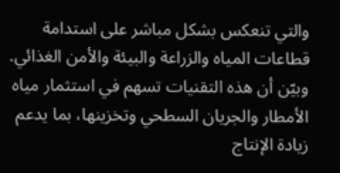والتي تنعكس بشكل مباشر على استدامة قطاعات المياه والزراعة والبيئة والأمن الغذائي.
وبيّن أن هذه التقنيات تسهم في استثمار مياه الأمطار والجريان السطحي وتخزينها، بما يدعم زيادة الإنتاج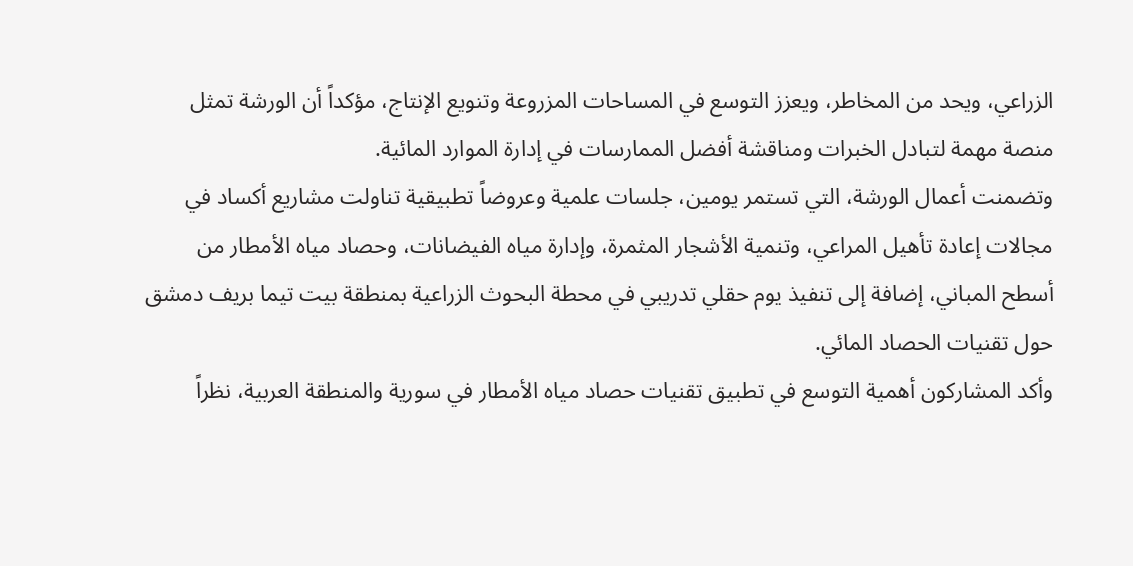الزراعي، ويحد من المخاطر، ويعزز التوسع في المساحات المزروعة وتنويع الإنتاج، مؤكداً أن الورشة تمثل منصة مهمة لتبادل الخبرات ومناقشة أفضل الممارسات في إدارة الموارد المائية.
وتضمنت أعمال الورشة، التي تستمر يومين، جلسات علمية وعروضاً تطبيقية تناولت مشاريع أكساد في مجالات إعادة تأهيل المراعي، وتنمية الأشجار المثمرة، وإدارة مياه الفيضانات، وحصاد مياه الأمطار من أسطح المباني، إضافة إلى تنفيذ يوم حقلي تدريبي في محطة البحوث الزراعية بمنطقة بيت تيما بريف دمشق حول تقنيات الحصاد المائي.
وأكد المشاركون أهمية التوسع في تطبيق تقنيات حصاد مياه الأمطار في سورية والمنطقة العربية، نظراً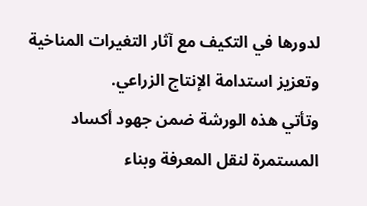لدورها في التكيف مع آثار التغيرات المناخية وتعزيز استدامة الإنتاج الزراعي.
وتأتي هذه الورشة ضمن جهود أكساد المستمرة لنقل المعرفة وبناء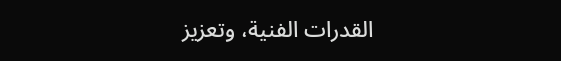القدرات الفنية، وتعزيز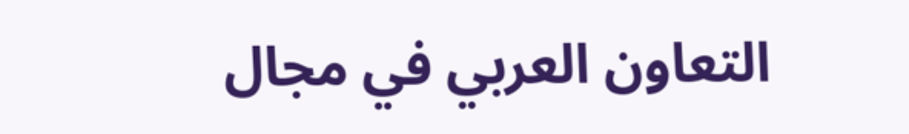التعاون العربي في مجال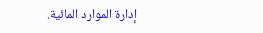إدارة الموارد المائية.